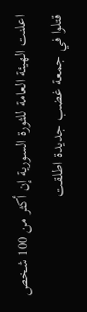اعلنت الهيئة العامة للثورة السورية إن أكثر من 100 شخص قتلوا في جمعة غضب جديدة اطلقت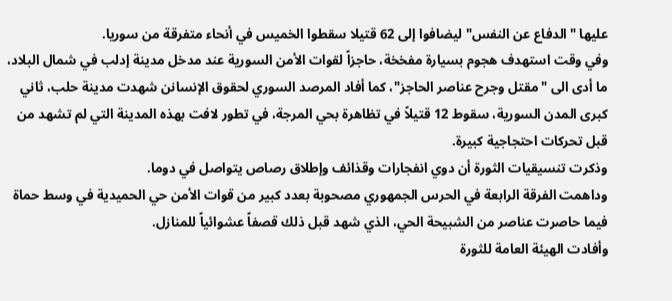عليها "الدفاع عن النفس" ليضافوا إلى 62 قتيلا سقطوا الخميس في أنحاء متفرقة من سوريا.
وفي وقت استهدف هجوم بسيارة مفخخة، حاجزاً لقوات الأمن السورية عند مدخل مدينة إدلب في شمال البلاد، ما أدى الى "مقتل وجرح عناصر الحاجز"، كما أفاد المرصد السوري لحقوق الإنسانن شهدت مدينة حلب، ثاني كبرى المدن السورية، سقوط 12 قتيلاً في تظاهرة بحي المرجة، في تطور لافت بهذه المدينة التي لم تشهد من قبل تحركات احتجاجية كبيرة.
وذكرت تنسيقيات الثورة أن دوي انفجارات وقذائف وإطلاق رصاص يتواصل في دوما.
وداهمت الفرقة الرابعة في الحرس الجمهوري مصحوبة بعدد كبير من قوات الأمن حي الحميدية في وسط حماة فيما حاصرت عناصر من الشبيحة الحي، الذي شهد قبل ذلك قصفاً عشوائياً للمنازل.
وأفادت الهيئة العامة للثورة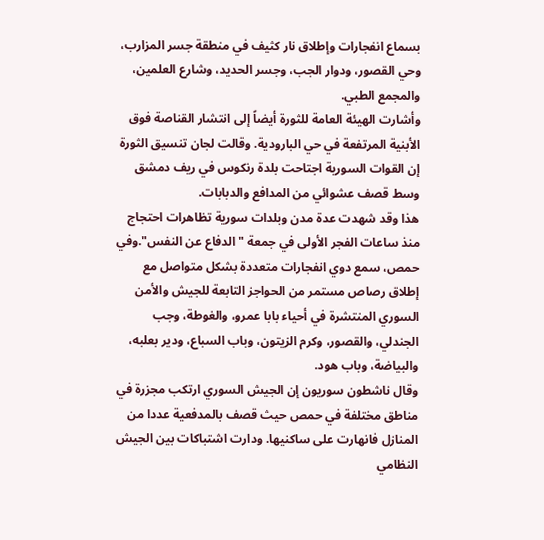بسماع انفجارات وإطلاق نار كثيف في منطقة جسر المزارب، وحي القصور، ودوار الجب، وجسر الحديد، وشارع العلمين، والمجمع الطبي.
وأشارت الهيئة العامة للثورة أيضاً إلى انتشار القناصة فوق الأبنية المرتفعة في حي البارودية. وقالت لجان تنسيق الثورة إن القوات السورية اجتاحت بلدة رنكوس في ريف دمشق وسط قصف عشوائي من المدافع والدبابات.
هذا وقد شهدت عدة مدن وبلدات سورية تظاهرات احتجاج منذ ساعات الفجر الأولى في جمعة "الدفاع عن النفس".وفي حمص، سمع دوي انفجارات متعددة بشكل متواصل مع إطلاق رصاص مستمر من الحواجز التابعة للجيش والأمن السوري المنتشرة في أحياء بابا عمرو، والغوطة، وجب الجندلي، والقصور، وكرم الزيتون، وباب السباع، ودير بعلبه، والبياضة، وباب هود.
وقال ناشطون سوريون إن الجيش السوري ارتكب مجزرة في مناطق مختلفة في حمص حيث قصف بالمدفعية عددا من المنازل فانهارت على ساكنيها. ودارت اشتباكات بين الجيش النظامي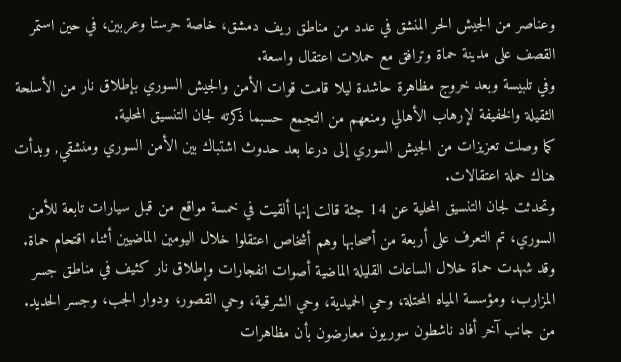وعناصر من الجيش الحر المنشق في عدد من مناطق ريف دمشق، خاصة حرستا وعربين، في حين استمر القصف على مدينة حماة وترافق مع حملات اعتقال واسعة.
وفي تلبيسة وبعد خروج مظاهرة حاشدة ليلا قامت قوات الأمن والجيش السوري بإطلاق نار من الأسلحة الثقيلة والخفيفة لإرهاب الأهالي ومنعهم من التجمع حسبما ذكرته لجان التنسيق المحلية.
كما وصلت تعزيزات من الجيش السوري إلى درعا بعد حدوث اشتباك بين الأمن السوري ومنشقي, وبدأت هناك حملة اعتقالات.
وتحدثت لجان التنسيق المحلية عن 14 جثة قالت إنها ألقيت في خمسة مواقع من قبل سيارات تابعة للأمن السوري، تم التعرف على أربعة من أصحابها وهم أشخاص اعتقلوا خلال اليومين الماضيين أثناء اقتحام حماة.
وقد شهدت حماة خلال الساعات القليلة الماضية أصوات انفجارات وإطلاق نار كثيف في مناطق جسر المزارب، ومؤسسة المياه المحتلة، وحي الحميدية، وحي الشرقية، وحي القصور، ودوار الجب، وجسر الحديد.
من جانب آخر أفاد ناشطون سوريون معارضون بأن مظاهرات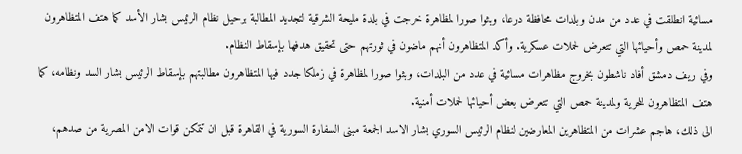مسائية انطلقت في عدد من مدن وبلدات محافظة درعا، وبثوا صورا لمظاهرة خرجت في بلدة مليحة الشرقية لتجديد المطالبة برحيل نظام الرئيس بشار الأسد كما هتف المتظاهرون لمدينة حمص وأحيائها التي تتعرض لحملات عسكرية. وأكد المتظاهرون أنهم ماضون في ثورتهم حتى تحقيق هدفها بإسقاط النظام.
وفي ريف دمشق أفاد ناشطون بخروج مظاهرات مسائية في عدد من البلدات، وبثوا صورا لمظاهرة في زملكا جدد فيها المتظاهرون مطالبتهم بإسقاط الرئيس بشار السد ونظامه، كما هتف المتظاهرون للحرية ولمدينة حمص التي تتعرض بعض أحيائها لحملات أمنية.
الى ذلك، هاجم عشرات من المتظاهرين المعارضين لنظام الرئيس السوري بشار الاسد الجمعة مبنى السفارة السورية في القاهرة قبل ان تتمكن قوات الامن المصرية من صدهم،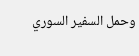وحمل السفير السوري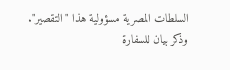السلطات المصرية مسؤولية هذا "التقصير".
وذكر بيان للسفارة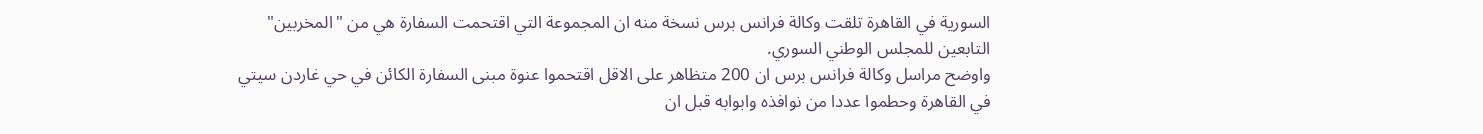السورية في القاهرة تلقت وكالة فرانس برس نسخة منه ان المجموعة التي اقتحمت السفارة هي من "المخربين" التابعين للمجلس الوطني السوري.
واوضح مراسل وكالة فرانس برس ان 200 متظاهر على الاقل اقتحموا عنوة مبنى السفارة الكائن في حي غاردن سيتي في القاهرة وحطموا عددا من نوافذه وابوابه قبل ان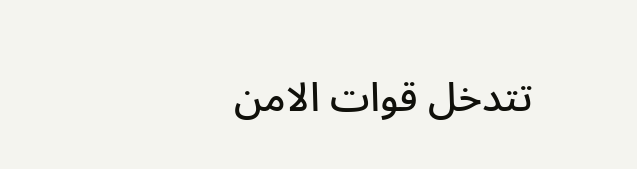تتدخل قوات الامن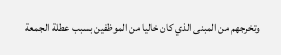وتخرجهم من المبنى الذي كان خاليا من الموظفين بسبب عطلة الجمعة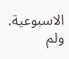الاسبوعية. ولم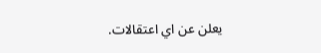يعلن عن اي اعتقالات.